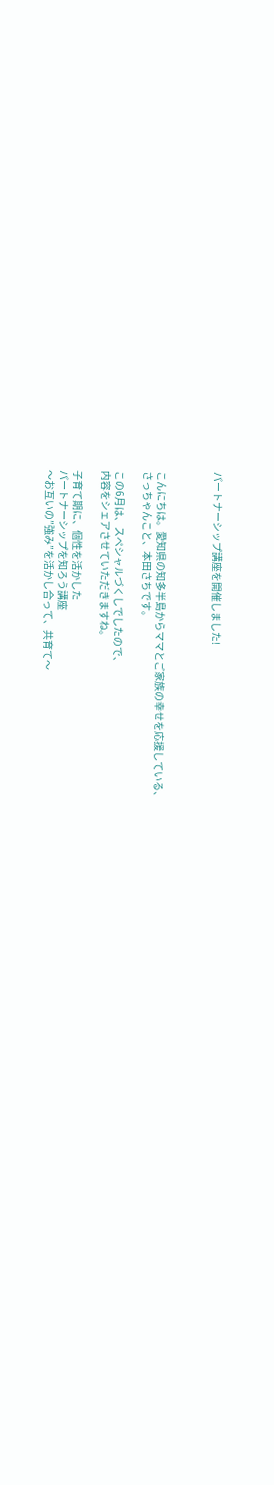パートナーシップ講座を開催しました!



こんにちは。愛知県の知多半島からママとご家族の幸せを応援している、
さっちゃんこと、本田さちです。

この6月は、スペシャルづくしでしたので、
内容をシェアさせていただきますね。

子育て期に、個性を活かした
パートナーシップを知ろう講座
〜お互いの”強み”を活かし合って、共育て〜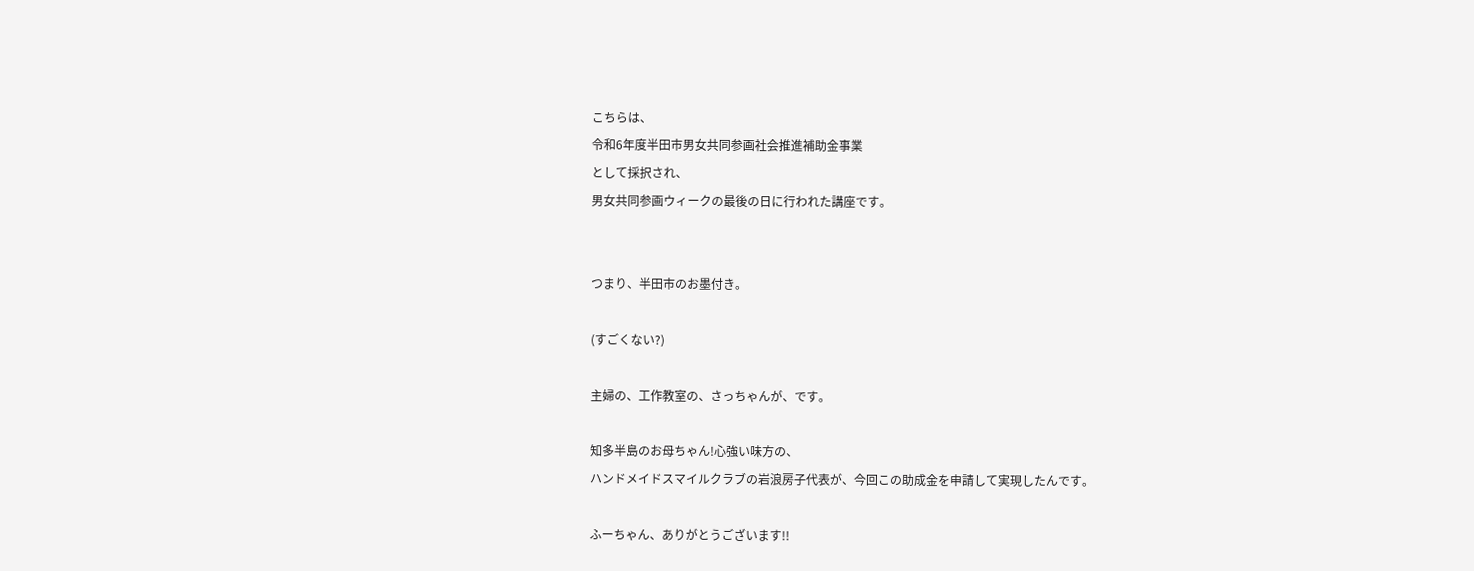こちらは、
令和6年度半田市男女共同参画社会推進補助金事業
として採択され、
男女共同参画ウィークの最後の日に行われた講座です。


つまり、半田市のお墨付き。

(すごくない?)

主婦の、工作教室の、さっちゃんが、です。

知多半島のお母ちゃん!心強い味方の、
ハンドメイドスマイルクラブの岩浪房子代表が、今回この助成金を申請して実現したんです。

ふーちゃん、ありがとうございます!!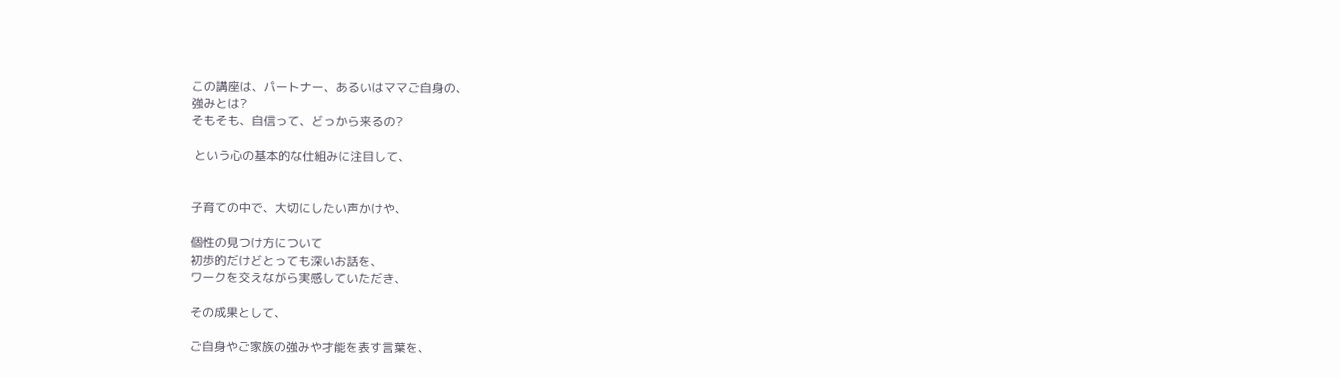この講座は、パートナー、あるいはママご自身の、
強みとは?
そもそも、自信って、どっから来るの?

 という心の基本的な仕組みに注目して、


子育ての中で、大切にしたい声かけや、

個性の見つけ方について
初歩的だけどとっても深いお話を、
ワークを交えながら実感していただき、

その成果として、

ご自身やご家族の強みや才能を表す言葉を、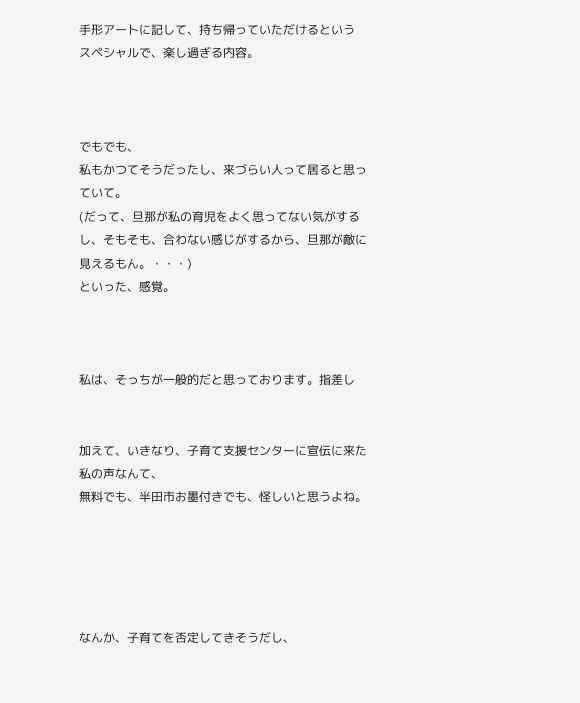手形アートに記して、持ち帰っていただけるという
スペシャルで、楽し過ぎる内容。



でもでも、
私もかつてそうだったし、来づらい人って居ると思っていて。
(だって、旦那が私の育児をよく思ってない気がするし、そもそも、合わない感じがするから、旦那が敵に見えるもん。・・・)
といった、感覚。



私は、そっちが一般的だと思っております。指差し


加えて、いきなり、子育て支援センターに宣伝に来た私の声なんて、
無料でも、半田市お墨付きでも、怪しいと思うよね。





なんか、子育てを否定してきそうだし、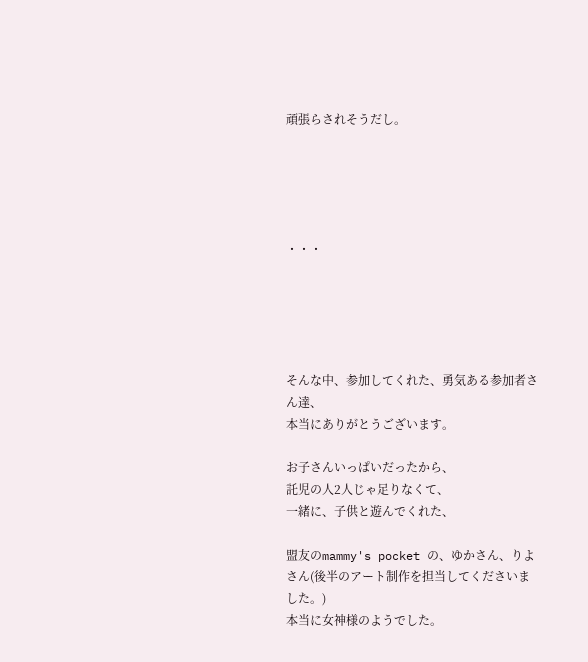頑張らされそうだし。





・・・





そんな中、参加してくれた、勇気ある参加者さん達、
本当にありがとうございます。

お子さんいっぱいだったから、
託児の人2人じゃ足りなくて、
一緒に、子供と遊んでくれた、

盟友のmammy's pocket の、ゆかさん、りよさん(後半のアート制作を担当してくださいました。)
本当に女神様のようでした。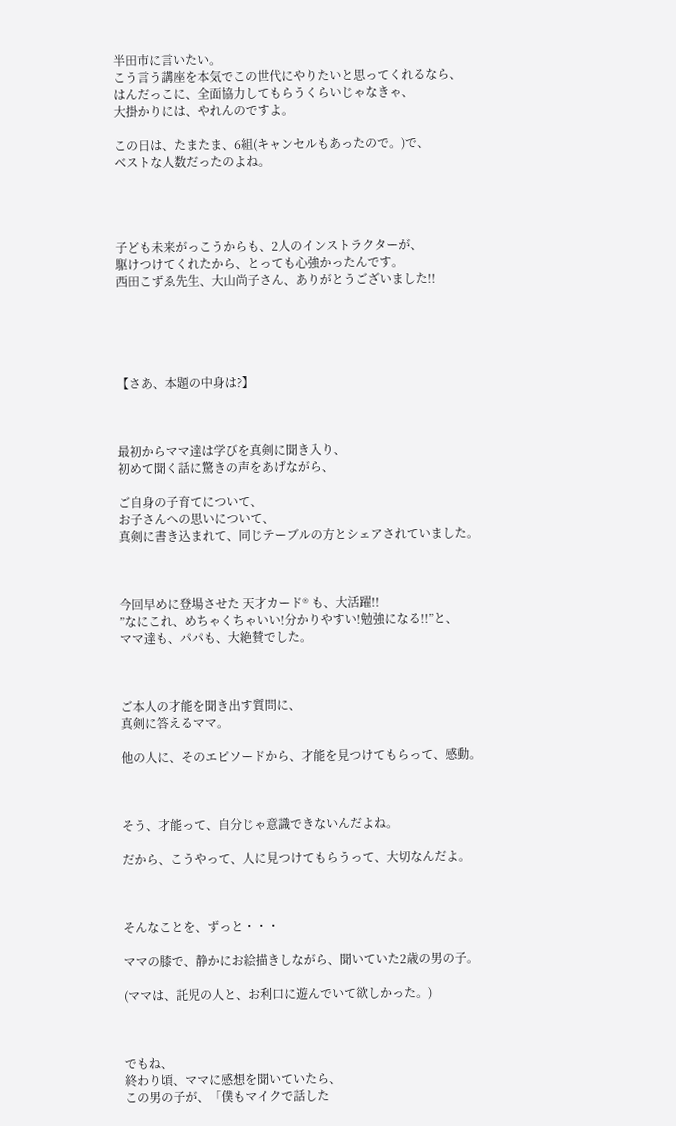半田市に言いたい。
こう言う講座を本気でこの世代にやりたいと思ってくれるなら、
はんだっこに、全面協力してもらうくらいじゃなきゃ、
大掛かりには、やれんのですよ。

この日は、たまたま、6組(キャンセルもあったので。)で、
ベストな人数だったのよね。




子ども未来がっこうからも、2人のインストラクターが、
駆けつけてくれたから、とっても心強かったんです。
西田こずゑ先生、大山尚子さん、ありがとうございました!!





【さあ、本題の中身は?】



最初からママ達は学びを真剣に聞き入り、
初めて聞く話に驚きの声をあげながら、

ご自身の子育てについて、
お子さんへの思いについて、
真剣に書き込まれて、同じテーブルの方とシェアされていました。



今回早めに登場させた 天才カード® も、大活躍!!
”なにこれ、めちゃくちゃいい!分かりやすい!勉強になる!!”と、
ママ達も、パパも、大絶賛でした。



ご本人の才能を聞き出す質問に、
真剣に答えるママ。

他の人に、そのエピソードから、才能を見つけてもらって、感動。



そう、才能って、自分じゃ意識できないんだよね。

だから、こうやって、人に見つけてもらうって、大切なんだよ。



そんなことを、ずっと・・・

ママの膝で、静かにお絵描きしながら、聞いていた2歳の男の子。

(ママは、託児の人と、お利口に遊んでいて欲しかった。)



でもね、
終わり頃、ママに感想を聞いていたら、
この男の子が、「僕もマイクで話した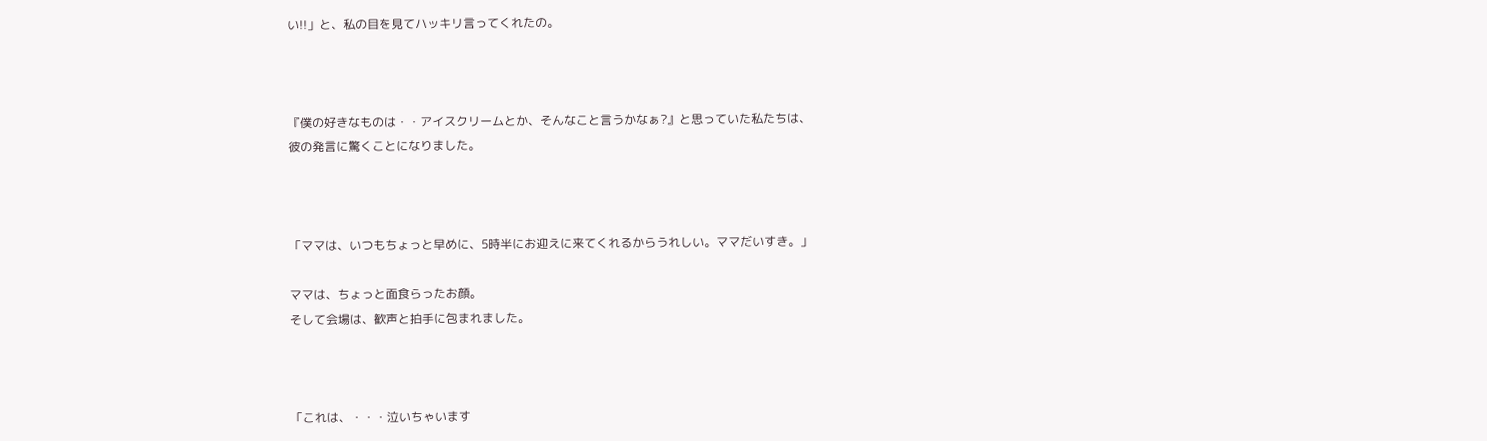い!!」と、私の目を見てハッキリ言ってくれたの。



『僕の好きなものは・・アイスクリームとか、そんなこと言うかなぁ?』と思っていた私たちは、
彼の発言に驚くことになりました。



「ママは、いつもちょっと早めに、5時半にお迎えに来てくれるからうれしい。ママだいすき。」

ママは、ちょっと面食らったお顔。
そして会場は、歓声と拍手に包まれました。



「これは、・・・泣いちゃいます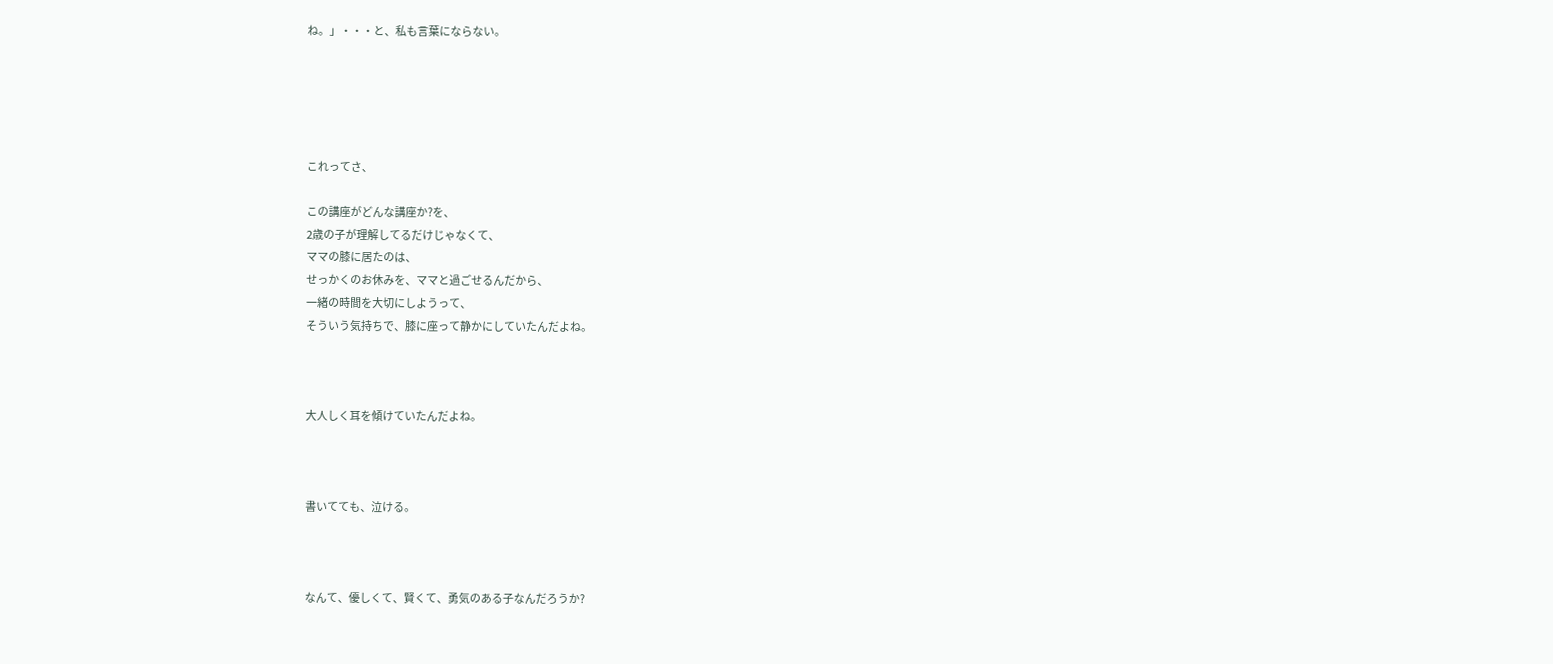ね。」・・・と、私も言葉にならない。





これってさ、

この講座がどんな講座か?を、
2歳の子が理解してるだけじゃなくて、
ママの膝に居たのは、
せっかくのお休みを、ママと過ごせるんだから、
一緒の時間を大切にしようって、
そういう気持ちで、膝に座って静かにしていたんだよね。



大人しく耳を傾けていたんだよね。



書いてても、泣ける。



なんて、優しくて、賢くて、勇気のある子なんだろうか?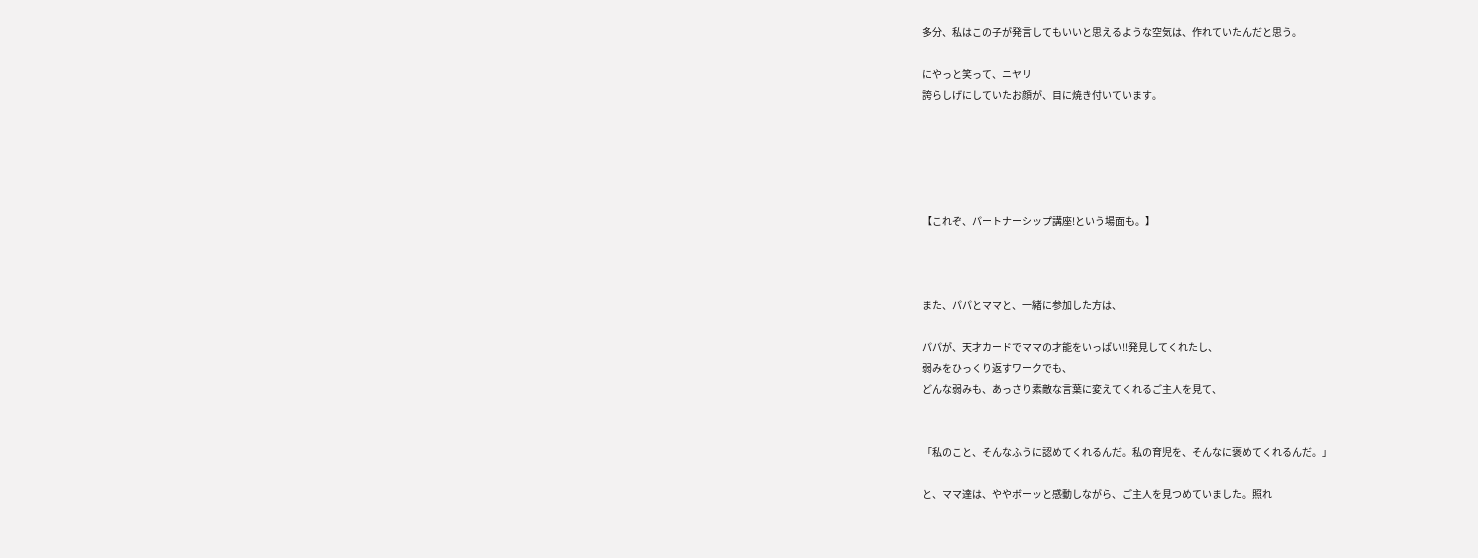多分、私はこの子が発言してもいいと思えるような空気は、作れていたんだと思う。

にやっと笑って、ニヤリ
誇らしげにしていたお顔が、目に焼き付いています。





【これぞ、パートナーシップ講座!という場面も。】



また、パパとママと、一緒に参加した方は、

パパが、天才カードでママの才能をいっぱい!!発見してくれたし、
弱みをひっくり返すワークでも、
どんな弱みも、あっさり素敵な言葉に変えてくれるご主人を見て、


「私のこと、そんなふうに認めてくれるんだ。私の育児を、そんなに褒めてくれるんだ。」

と、ママ達は、ややボーッと感動しながら、ご主人を見つめていました。照れ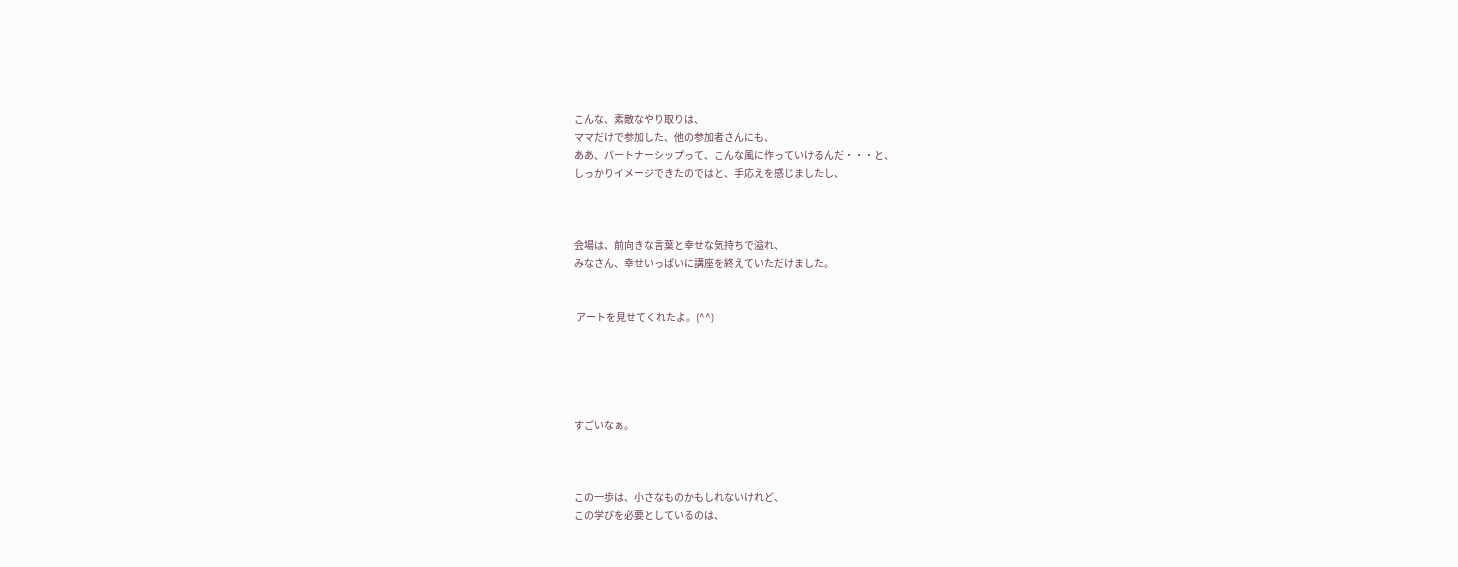こんな、素敵なやり取りは、
ママだけで参加した、他の参加者さんにも、
ああ、パートナーシップって、こんな風に作っていけるんだ・・・と、
しっかりイメージできたのではと、手応えを感じましたし、



会場は、前向きな言葉と幸せな気持ちで溢れ、
みなさん、幸せいっぱいに講座を終えていただけました。


 アートを見せてくれたよ。(^^)





すごいなぁ。



この一歩は、小さなものかもしれないけれど、
この学びを必要としているのは、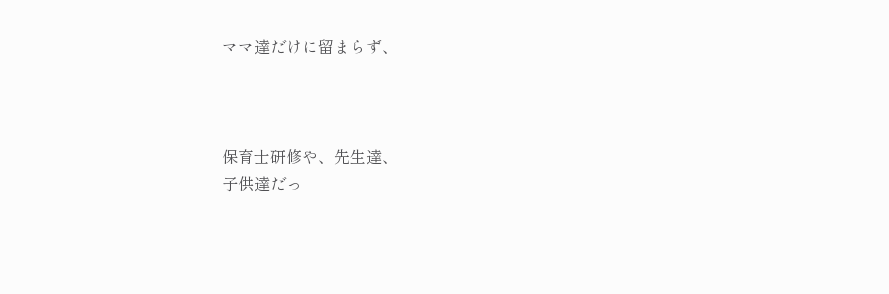ママ達だけに留まらず、



保育士研修や、先生達、
子供達だっ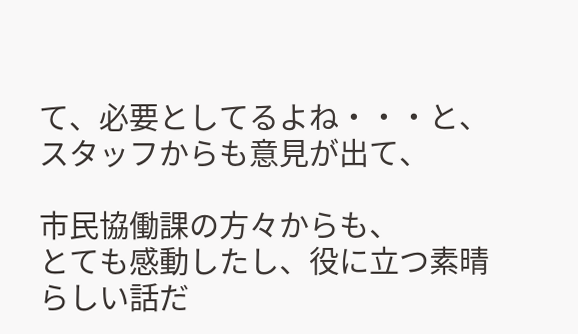て、必要としてるよね・・・と、スタッフからも意見が出て、

市民協働課の方々からも、
とても感動したし、役に立つ素晴らしい話だ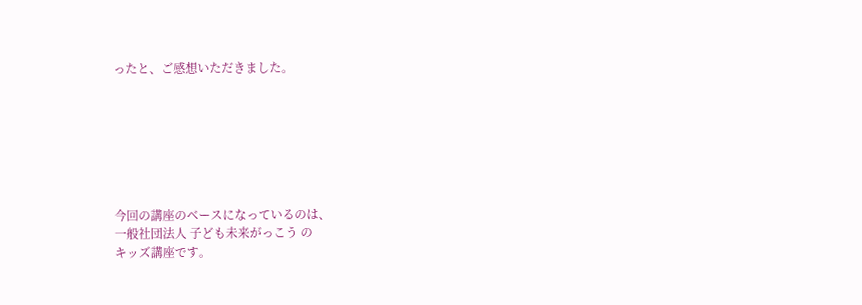ったと、ご感想いただきました。







今回の講座のベースになっているのは、
一般社団法人 子ども未来がっこう の
キッズ講座です。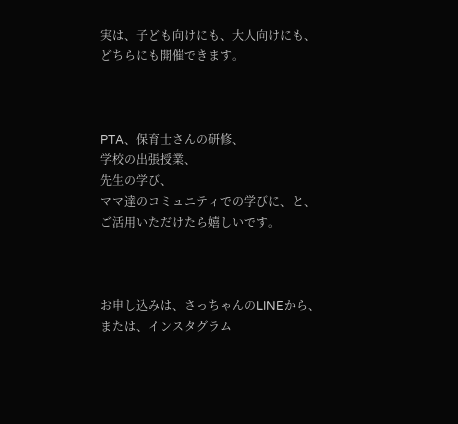実は、子ども向けにも、大人向けにも、
どちらにも開催できます。



PTA、保育士さんの研修、
学校の出張授業、
先生の学び、
ママ達のコミュニティでの学びに、と、
ご活用いただけたら嬉しいです。



お申し込みは、さっちゃんのLINEから、
または、インスタグラム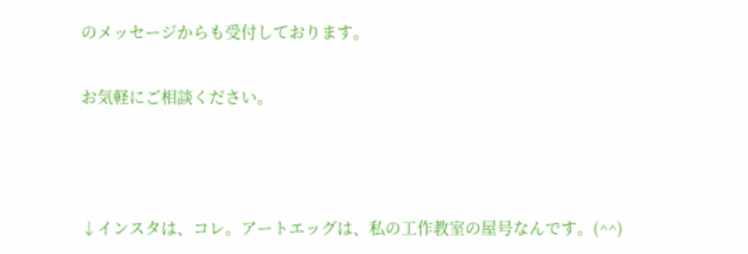のメッセージからも受付しております。

お気軽にご相談ください。



↓インスタは、コレ。アートエッグは、私の工作教室の屋号なんです。(^^)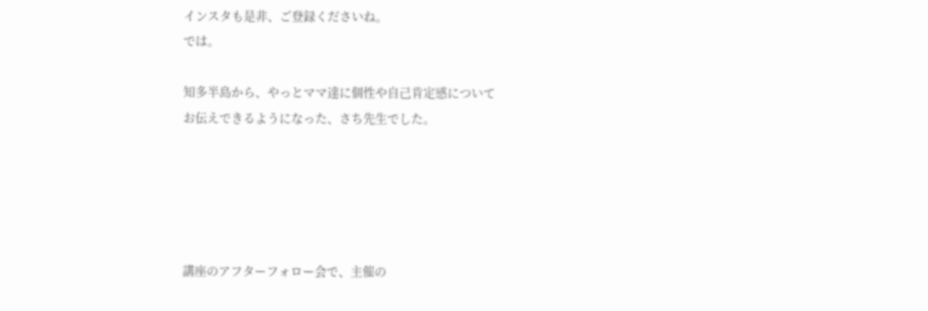インスタも是非、ご登録くださいね。
では。

知多半島から、やっとママ達に個性や自己肯定感について
お伝えできるようになった、さち先生でした。





講座のアフターフォロー会で、主催の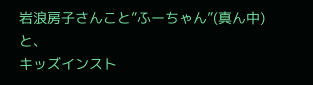岩浪房子さんこと”ふーちゃん”(真ん中)と、
キッズインスト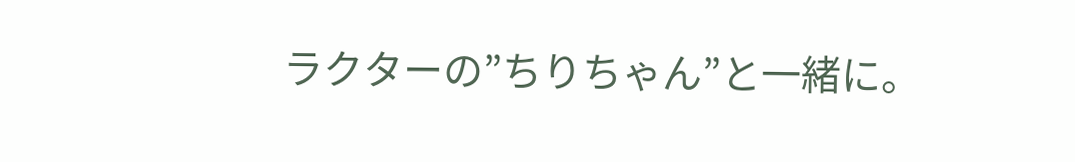ラクターの”ちりちゃん”と一緒に。